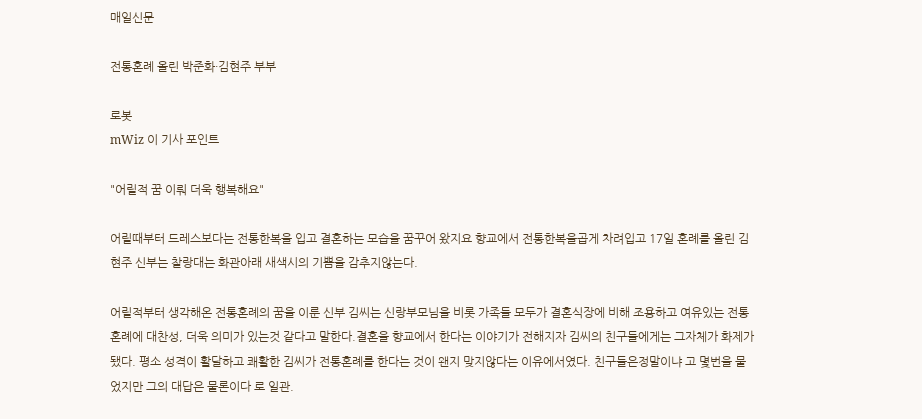매일신문

전통혼례 올린 박준화·김현주 부부

로봇
mWiz 이 기사 포인트

"어릴적 꿈 이뤄 더욱 행복해요"

어릴때부터 드레스보다는 전통한복을 입고 결혼하는 모습을 꿈꾸어 왔지요 향교에서 전통한복을곱게 차려입고 17일 혼례를 올린 김현주 신부는 찰랑대는 화관아래 새색시의 기쁨을 감추지않는다.

어릴적부터 생각해온 전통혼례의 꿈을 이룬 신부 김씨는 신랑부모님을 비롯 가족들 모두가 결혼식장에 비해 조용하고 여유있는 전통혼례에 대찬성, 더욱 의미가 있는것 같다고 말한다.결혼을 향교에서 한다는 이야기가 전해지자 김씨의 친구들에게는 그자체가 화제가 됐다. 평소 성격이 활달하고 쾌활한 김씨가 전통혼례를 한다는 것이 왠지 맞지않다는 이유에서였다. 친구들은정말이냐 고 몇번을 물었지만 그의 대답은 물론이다 로 일관.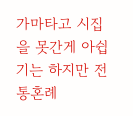가마타고 시집을 못간게 아쉽기는 하지만 전통혼례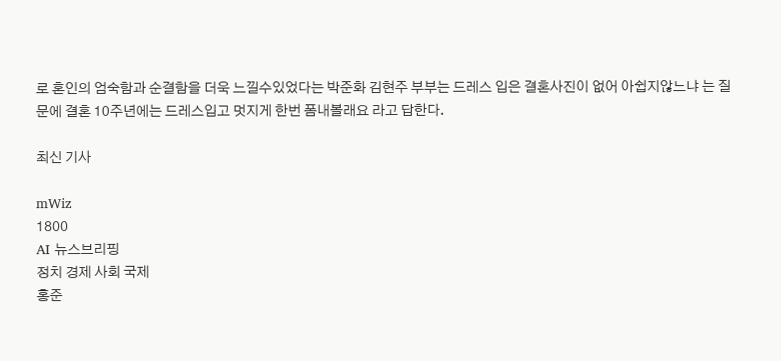로 혼인의 엄숙함과 순결함을 더욱 느낄수있었다는 박준화 김현주 부부는 드레스 입은 결혼사진이 없어 아쉽지않느냐 는 질문에 결혼 10주년에는 드레스입고 멋지게 한번 폼내볼래요 라고 답한다.

최신 기사

mWiz
1800
AI 뉴스브리핑
정치 경제 사회 국제
홍준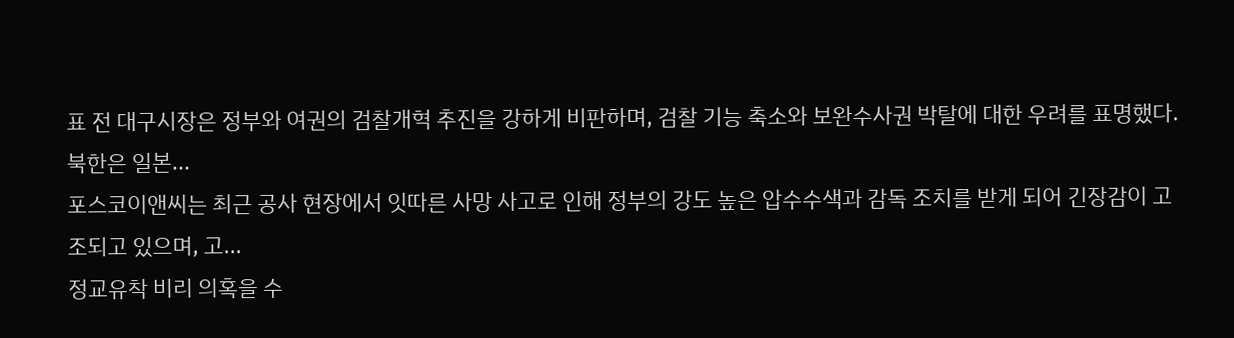표 전 대구시장은 정부와 여권의 검찰개혁 추진을 강하게 비판하며, 검찰 기능 축소와 보완수사권 박탈에 대한 우려를 표명했다. 북한은 일본...
포스코이앤씨는 최근 공사 현장에서 잇따른 사망 사고로 인해 정부의 강도 높은 압수수색과 감독 조치를 받게 되어 긴장감이 고조되고 있으며, 고...
정교유착 비리 의혹을 수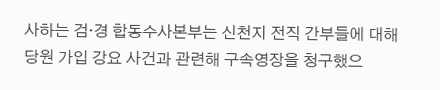사하는 검·경 합동수사본부는 신천지 전직 간부들에 대해 당원 가입 강요 사건과 관련해 구속영장을 청구했으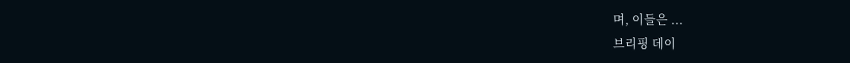며, 이들은 ...
브리핑 데이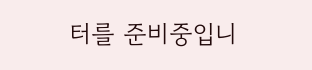터를 준비중입니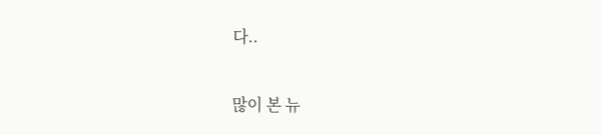다..

많이 본 뉴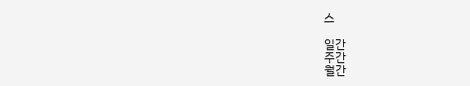스

일간
주간
월간